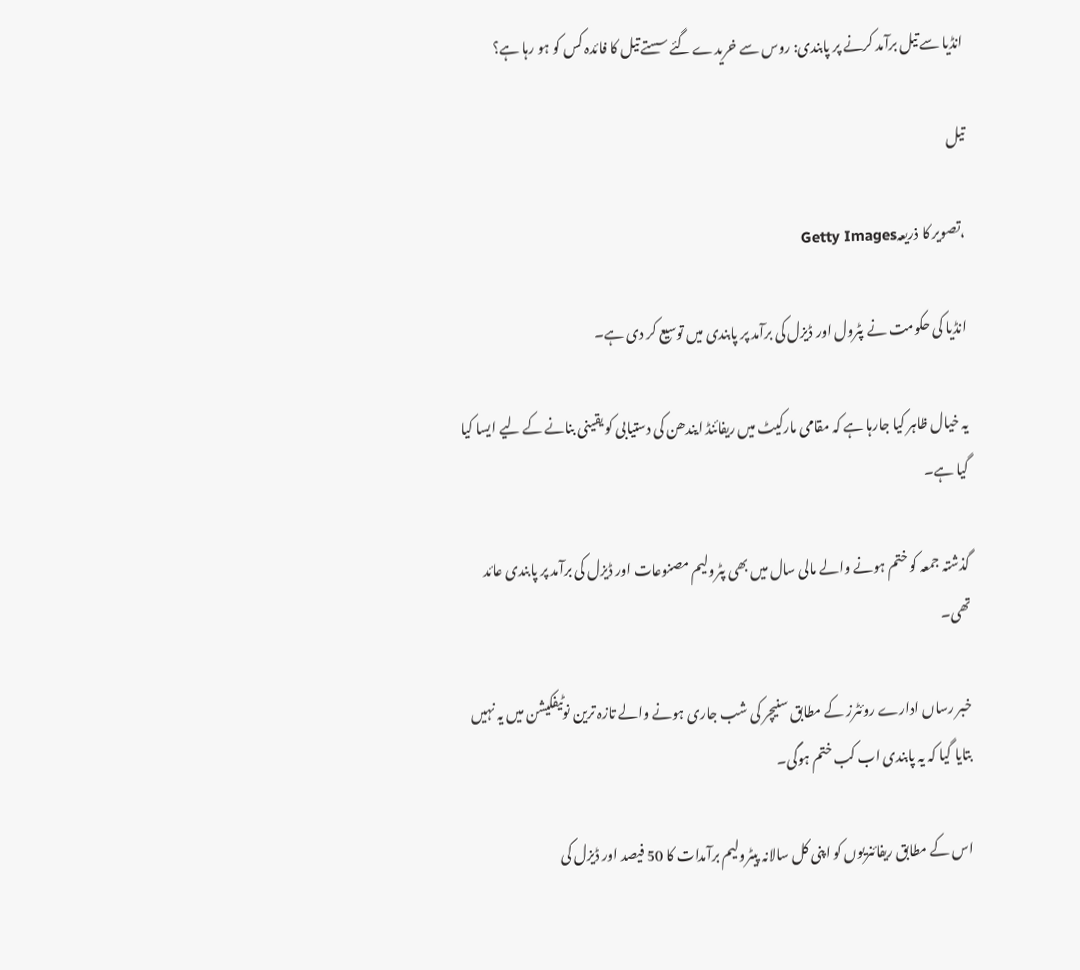انڈیا سے تیل برآمد کرنے پر پابندی: روس سے خریدے گئے سستے تیل کا فائدہ کس کو ہو رہا ہے؟

تیل

،تصویر کا ذریعہGetty Images

انڈیا کی حکومت نے پٹرول اور ڈیزل کی برآمد پر پابندی میں توسیع کر دی ہے۔

یہ خیال ظاہر کیا جارہا ہے کہ مقامی مارکیٹ میں ریفائنڈ ایندھن کی دستیابی کو یقینی بنانے کے لیے ایسا کیا گیا ہے۔

گذشتہ جمعہ کو ختم ہونے والے مالی سال میں بھی پٹرولیم مصنوعات اور ڈیزل کی برآمد پر پابندی عائد تھی۔

خبر رساں ادارے روئٹرز کے مطابق سنیچر کی شب جاری ہونے والے تازہ ترین نوٹیفکیشن میں یہ نہیں بتایا گیا کہ یہ پابندی اب کب ختم ہوگی۔

اس کے مطابق ریفائنریوں کو اپنی کل سالانہ پیٹرولیم برآمدات کا 50 فیصد اور ڈیزل کی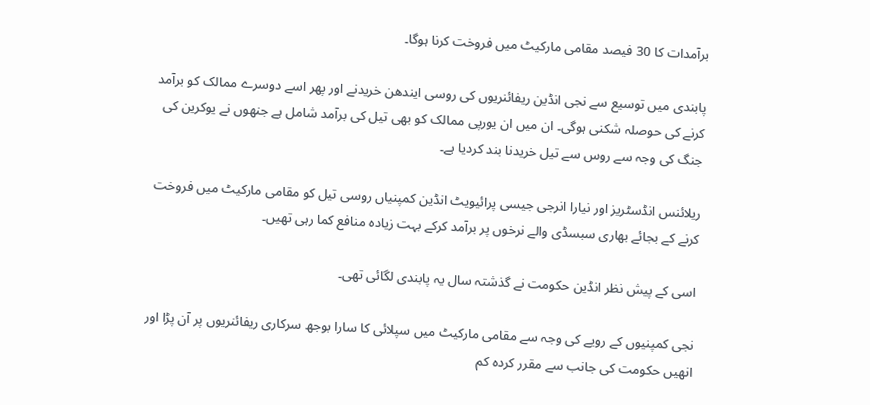برآمدات کا 30 فیصد مقامی مارکیٹ میں فروخت کرنا ہوگا۔

پابندی میں توسیع سے نجی انڈین ریفائنریوں کی روسی ایندھن خریدنے اور پھر اسے دوسرے ممالک کو برآمد کرنے کی حوصلہ شکنی ہوگی۔ ان میں ان یورپی ممالک کو بھی تیل کی برآمد شامل ہے جنھوں نے یوکرین کی جنگ کی وجہ سے روس سے تیل خریدنا بند کردیا ہے۔

ریلائنس انڈسٹریز اور نیارا انرجی جیسی پرائیویٹ انڈین کمپنیاں روسی تیل کو مقامی مارکیٹ میں فروخت کرنے کے بجائے بھاری سبسڈی والے نرخوں پر برآمد کرکے بہت زیادہ منافع کما رہی تھیں۔

اسی کے پیش نظر انڈین حکومت نے گذشتہ سال یہ پابندی لگائی تھی۔

نجی کمپنیوں کے رویے کی وجہ سے مقامی مارکیٹ میں سپلائی کا سارا بوجھ سرکاری ریفائنریوں پر آن پڑا اور انھیں حکومت کی جانب سے مقرر کردہ کم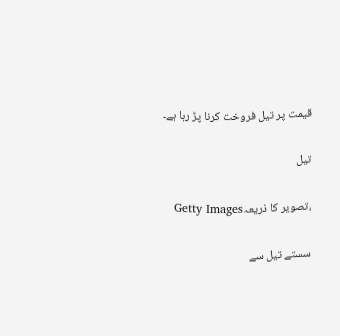قیمت پر تیل فروخت کرنا پڑ رہا ہے۔

تیل

،تصویر کا ذریعہGetty Images

سستے تیل سے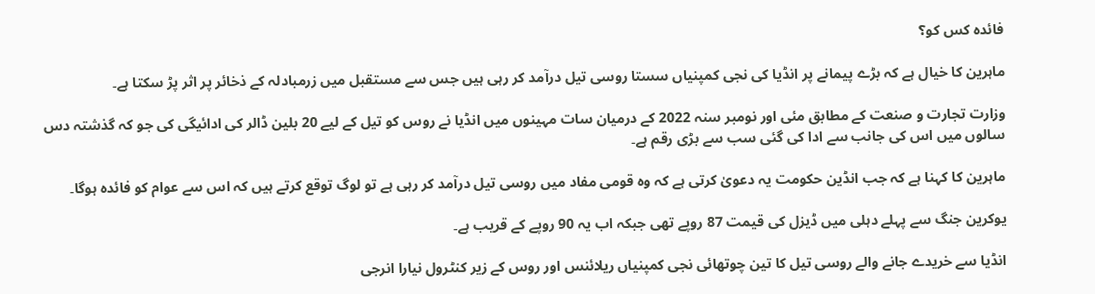فائدہ کس کو؟

ماہرین کا خیال ہے کہ بڑے پیمانے پر انڈیا کی نجی کمپنیاں سستا روسی تیل درآمد کر رہی ہیں جس سے مستقبل میں زرمبادلہ کے ذخائر پر اثر پڑ سکتا ہے۔

وزارت تجارت و صنعت کے مطابق مئی اور نومبر سنہ 2022 کے درمیان سات مہینوں میں انڈیا نے روس کو تیل کے لیے 20 بلین ڈالر کی ادائیگی کی جو کہ گذشتہ دس سالوں میں اس کی جانب سے ادا کی گئی سب سے بڑی رقم ہے۔

ماہرین کا کہنا ہے کہ جب انڈین حکومت یہ دعویٰ کرتی ہے کہ وہ قومی مفاد میں روسی تیل درآمد کر رہی ہے تو لوگ توقع کرتے ہیں کہ اس سے عوام کو فائدہ ہوگا۔

یوکرین جنگ سے پہلے دہلی میں ڈیزل کی قیمت 87 روپے تھی جبکہ اب یہ 90 روپے کے قریب ہے۔

انڈیا سے خریدے جانے والے روسی تیل کا تین چوتھائی نجی کمپنیاں ریلائنس اور روس کے زیر کنٹرول نیارا انرجی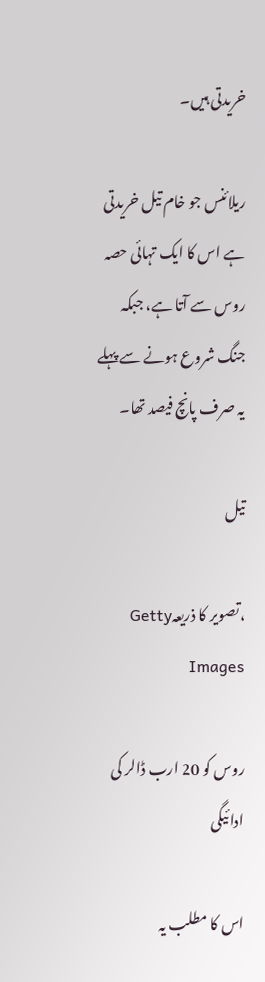خریدتی ہیں۔

ریلائنس جو خام تیل خریدتی ہے اس کا ایک تہائی حصہ روس سے آتا ہے، جبکہ جنگ شروع ہونے سے پہلے یہ صرف پانچ فیصد تھا۔

تیل

،تصویر کا ذریعہGetty Images

روس کو 20 ارب ڈالر کی ادائیگی

اس کا مطلب یہ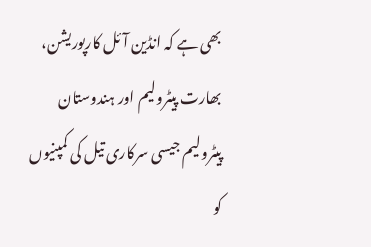بھی ہے کہ انڈین آئل کارپوریشن، بھارت پیٹرولیم اور ہندوستان پیٹرولیم جیسی سرکاری تیل کی کمپنیوں کو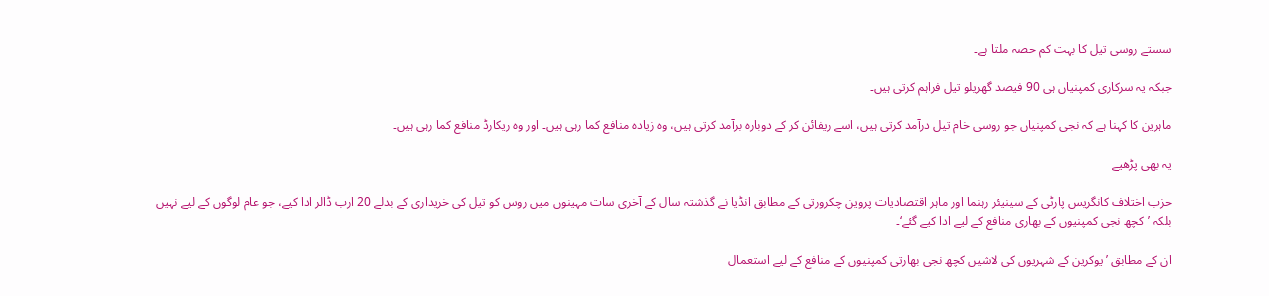سستے روسی تیل کا بہت کم حصہ ملتا ہے۔

جبکہ یہ سرکاری کمپنیاں ہی 90 فیصد گھریلو تیل فراہم کرتی ہیں۔

ماہرین کا کہنا ہے کہ نجی کمپنیاں جو روسی خام تیل درآمد کرتی ہیں، اسے ریفائن کر کے دوبارہ برآمد کرتی ہیں، وہ زیادہ منافع کما رہی ہیں۔ اور وہ ریکارڈ منافع کما رہی ہیں۔

یہ بھی پڑھیے

حزب اختلاف کانگریس پارٹی کے سینیئر رہنما اور ماہر اقتصادیات پروین چکرورتی کے مطابق انڈیا نے گذشتہ سال کے آخری سات مہینوں میں روس کو تیل کی خریداری کے بدلے 20 ارب ڈالر ادا کیے، جو عام لوگوں کے لیے نہیں بلکہ ’کچھ نجی کمپنیوں کے بھاری منافع کے لیے ادا کیے گئے‘۔

ان کے مطابق ’یوکرین کے شہریوں کی لاشیں کچھ نجی بھارتی کمپنیوں کے منافع کے لیے استعمال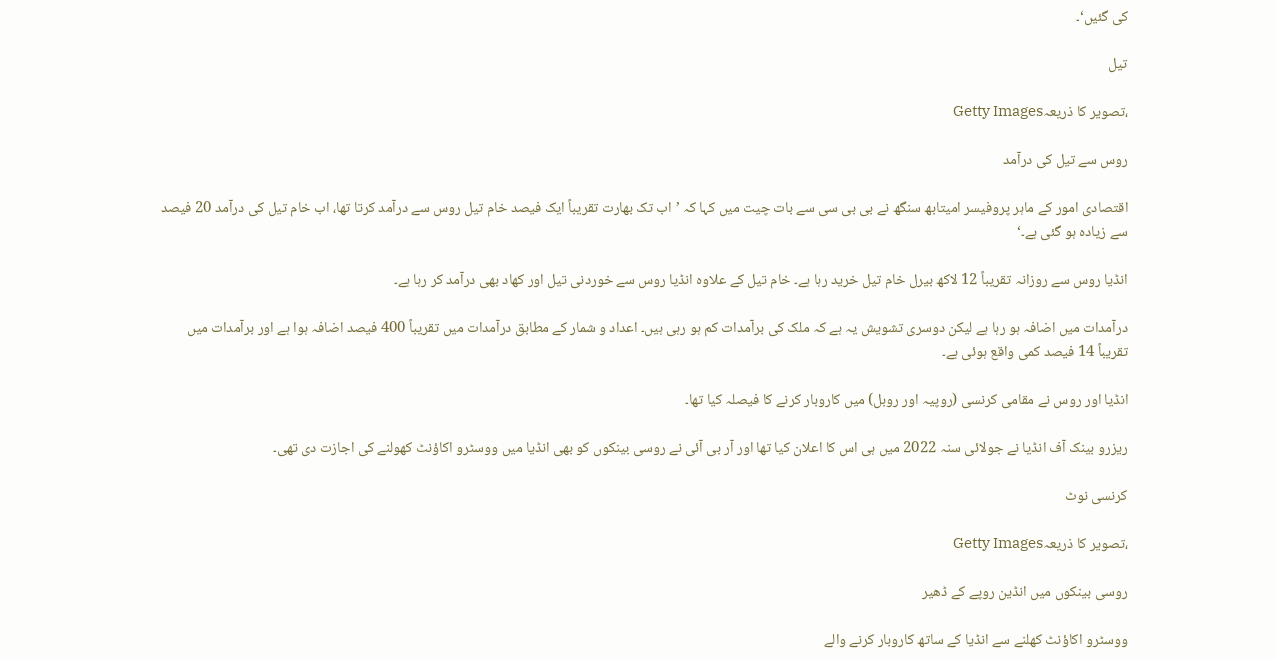کی گئیں‘۔

تیل

،تصویر کا ذریعہGetty Images

روس سے تیل کی درآمد

اقتصادی امور کے ماہر پروفیسر امیتابھ سنگھ نے بی بی سی سے بات چیت میں کہا کہ ’اب تک بھارت تقریباً ایک فیصد خام تیل روس سے درآمد کرتا تھا، اب خام تیل کی درآمد 20 فیصد سے زیادہ ہو گئی ہے۔‘

انڈیا روس سے روزانہ تقریباً 12 لاکھ بیرل خام تیل خرید رہا ہے۔ خام تیل کے علاوہ انڈیا روس سے خوردنی تیل اور کھاد بھی درآمد کر رہا ہے۔

درآمدات میں اضافہ ہو رہا ہے لیکن دوسری تشویش یہ ہے کہ ملک کی برآمدات کم ہو رہی ہیں۔ اعداد و شمار کے مطابق درآمدات میں تقریباً 400 فیصد اضافہ ہوا ہے اور برآمدات میں تقریباً 14 فیصد کمی واقع ہوئی ہے۔

انڈیا اور روس نے مقامی کرنسی (روپیہ اور روبل) میں کاروبار کرنے کا فیصلہ کیا تھا۔

ریزرو بینک آف انڈیا نے جولائی سنہ 2022 میں ہی اس کا اعلان کیا تھا اور آر بی آئی نے روسی بینکوں کو بھی انڈیا میں ووسٹرو اکاؤنٹ کھولنے کی اجازت دی تھی۔

کرنسی نوٹ

،تصویر کا ذریعہGetty Images

روسی بینکوں میں انڈین روپے کے ڈھیر

ووسٹرو اکاؤنٹ کھلنے سے انڈیا کے ساتھ کاروبار کرنے والے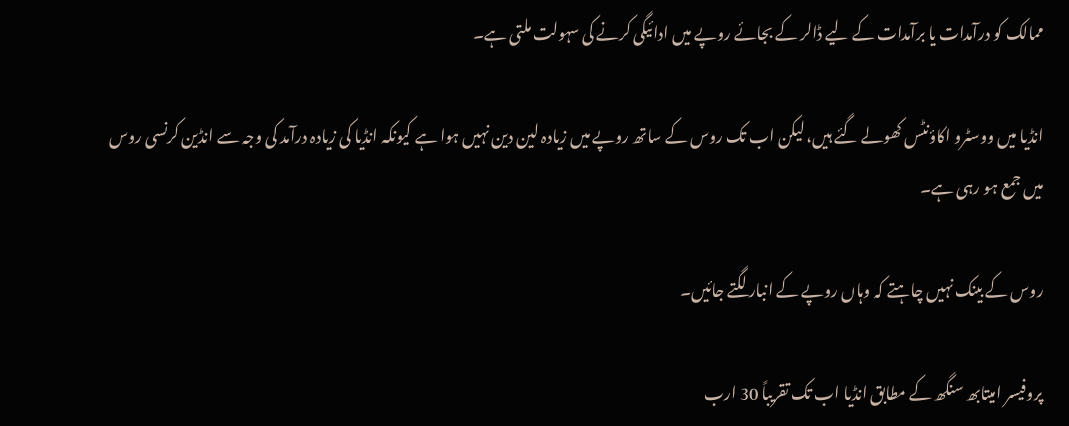ممالک کو درآمدات یا برآمدات کے لیے ڈالر کے بجائے روپے میں ادائیگی کرنے کی سہولت ملتی ہے۔

انڈیا میں ووسٹرو اکاؤنٹس کھولے گئے ہیں، لیکن اب تک روس کے ساتھ روپے میں زیادہ لین دین نہیں ہوا ہے کیونکہ انڈیا کی زیادہ درآمد کی وجہ سے انڈین کرنسی روس میں جمع ہو رہی ہے۔

روس کے بینک نہیں چاہتے کہ وہاں روپے کے انبار لگتے جائیں۔

پروفیسر امیتابھ سنگھ کے مطابق انڈیا اب تک تقریباً 30 ارب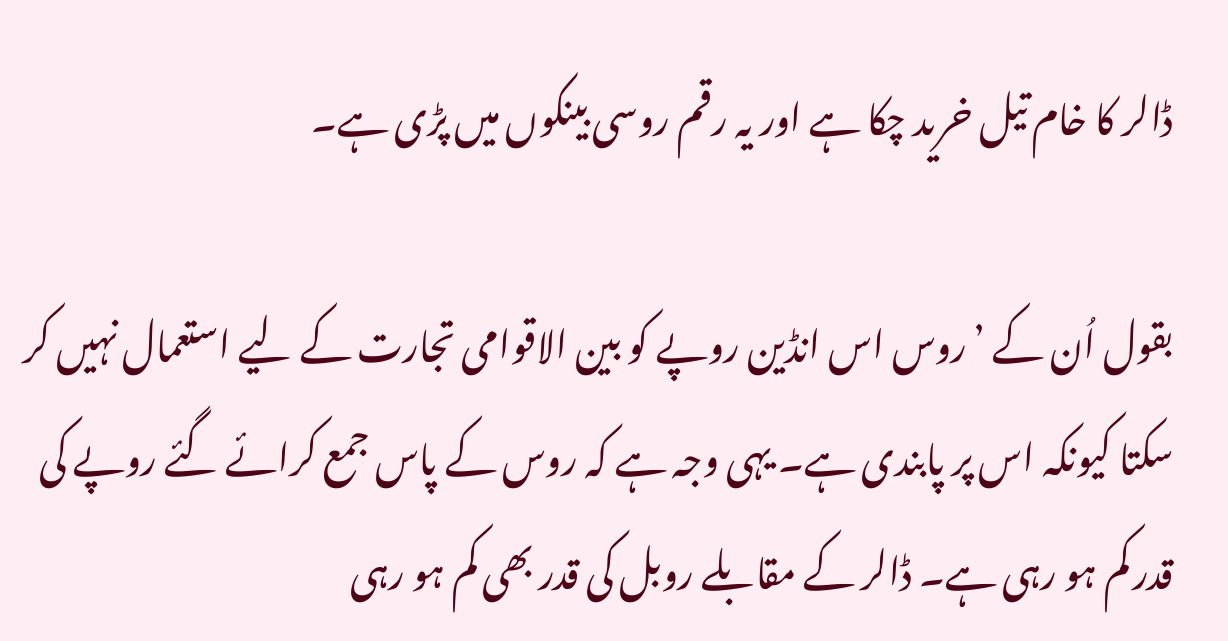ڈالر کا خام تیل خرید چکا ہے اور یہ رقم روسی بینکوں میں پڑی ہے۔

بقول اُن کے ’روس اس انڈین روپے کو بین الاقوامی تجارت کے لیے استعمال نہیں کر سکتا کیونکہ اس پر پابندی ہے۔ یہی وجہ ہے کہ روس کے پاس جمع کرائے گئے روپے کی قدر کم ہو رہی ہے۔ ڈالر کے مقابلے روبل کی قدر بھی کم ہو رہی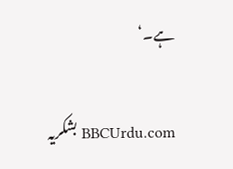ہے۔‘

BBCUrdu.com بشکریہ